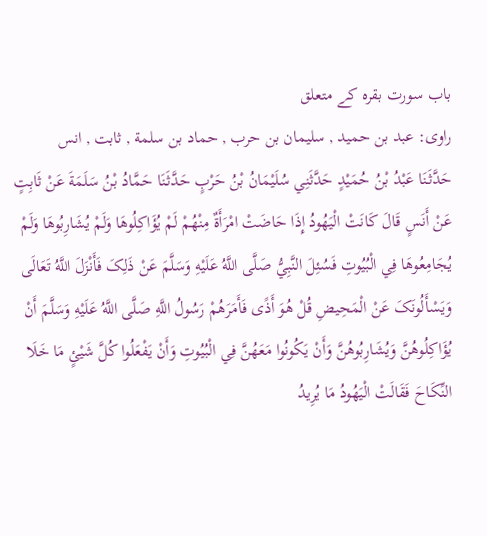باب سورت بقرہ کے متعلق
راوی: عبد بن حمید , سلیمان بن حرب , حماد بن سلمة , ثابت , انس
حَدَّثَنَا عَبْدُ بْنُ حُمَيْدٍ حَدَّثَنِي سُلَيْمَانُ بْنُ حَرْبٍ حَدَّثَنَا حَمَّادُ بْنُ سَلَمَةَ عَنْ ثَابِتٍ عَنْ أَنَسٍ قَالَ کَانَتْ الْيَهُودُ إِذَا حَاضَتْ امْرَأَةٌ مِنْهُمْ لَمْ يُؤَاکِلُوهَا وَلَمْ يُشَارِبُوهَا وَلَمْ يُجَامِعُوهَا فِي الْبُيُوتِ فَسُئِلَ النَّبِيُّ صَلَّی اللَّهُ عَلَيْهِ وَسَلَّمَ عَنْ ذَلِکَ فَأَنْزَلَ اللَّهُ تَعَالَی وَيَسْأَلُونَکَ عَنْ الْمَحِيضِ قُلْ هُوَ أَذًی فَأَمَرَهُمْ رَسُولُ اللَّهِ صَلَّی اللَّهُ عَلَيْهِ وَسَلَّمَ أَنْ يُؤَاکِلُوهُنَّ وَيُشَارِبُوهُنَّ وَأَنْ يَکُونُوا مَعَهُنَّ فِي الْبُيُوتِ وَأَنْ يَفْعَلُوا کُلَّ شَيْئٍ مَا خَلَا النِّکَاحَ فَقَالَتْ الْيَهُودُ مَا يُرِيدُ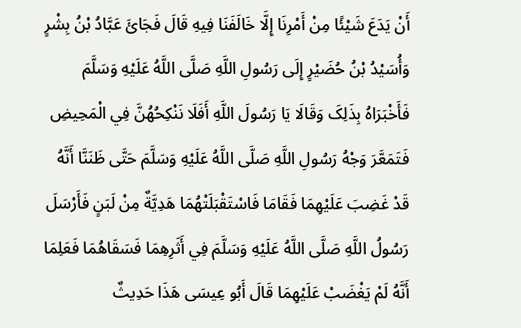أَنْ يَدَعَ شَيْئًا مِنْ أَمْرِنَا إِلَّا خَالَفَنَا فِيهِ قَالَ فَجَائَ عَبَّادُ بْنُ بِشْرٍ وَأُسَيْدُ بْنُ حُضَيْرٍ إِلَی رَسُولِ اللَّهِ صَلَّی اللَّهُ عَلَيْهِ وَسَلَّمَ فَأَخْبَرَاهُ بِذَلِکَ وَقَالَا يَا رَسُولَ اللَّهِ أَفَلَا نَنْکِحُهُنَّ فِي الْمَحِيضِ فَتَمَعَّرَ وَجْهُ رَسُولِ اللَّهِ صَلَّی اللَّهُ عَلَيْهِ وَسَلَّمَ حَتَّی ظَنَنَّا أَنَّهُ قَدْ غَضِبَ عَلَيْهِمَا فَقَامَا فَاسْتَقْبَلَتْهُمَا هَدِيَّةٌ مِنْ لَبَنٍ فَأَرْسَلَ رَسُولُ اللَّهِ صَلَّی اللَّهُ عَلَيْهِ وَسَلَّمَ فِي أَثَرِهِمَا فَسَقَاهُمَا فَعَلِمَا أَنَّهُ لَمْ يَغْضَبْ عَلَيْهِمَا قَالَ أَبُو عِيسَی هَذَا حَدِيثٌ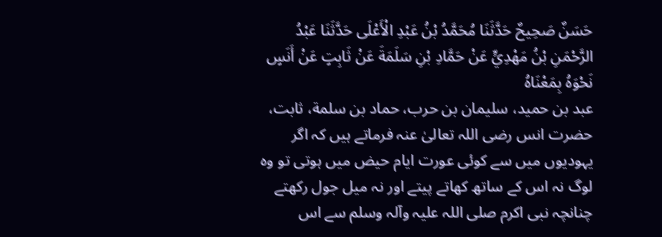حَسَنٌ صَحِيحٌ حَدَّثَنَا مُحَمَّدُ بْنُ عَبْدِ الْأَعْلَی حَدَّثَنَا عَبْدُ الرَّحْمَنِ بْنُ مَهْدِيٍّ عَنْ حَمَّادِ بْنِ سَلَمَةَ عَنْ ثَابِتٍ عَنْ أَنَسٍ نَحْوَهُ بِمَعْنَاهُ
عبد بن حمید، سلیمان بن حرب، حماد بن سلمة، ثابت، حضرت انس رضی اللہ تعالیٰ عنہ فرماتے ہیں کہ اگر یہودیوں میں سے کوئی عورت ایام حیض میں ہوتی تو وہ لوگ نہ اس کے ساتھ کھاتے پیتے اور نہ میل جول رکھتے چنانچہ نبی اکرم صلی اللہ علیہ وآلہ وسلم سے اس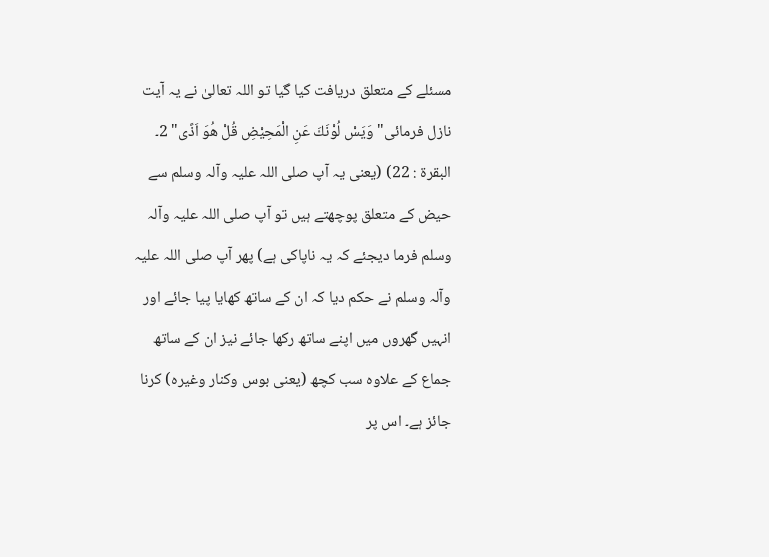مسئلے کے متعلق دریافت کیا گیا تو اللہ تعالیٰ نے یہ آیت نازل فرمائی" وَيَسْ لُوْنَكَ عَنِ الْمَحِيْضِ قُلْ ھُوَ اَذًى" 2۔ البقرۃ : 22) (یعنی یہ آپ صلی اللہ علیہ وآلہ وسلم سے حیض کے متعلق پوچھتے ہیں تو آپ صلی اللہ علیہ وآلہ وسلم فرما دیجئے کہ یہ ناپاکی ہے) پھر آپ صلی اللہ علیہ وآلہ وسلم نے حکم دیا کہ ان کے ساتھ کھایا پیا جائے اور انہیں گھروں میں اپنے ساتھ رکھا جائے نیز ان کے ساتھ جماع کے علاوہ سب کچھ (یعنی بوس وکنار وغیرہ) کرنا جائز ہے۔ اس پر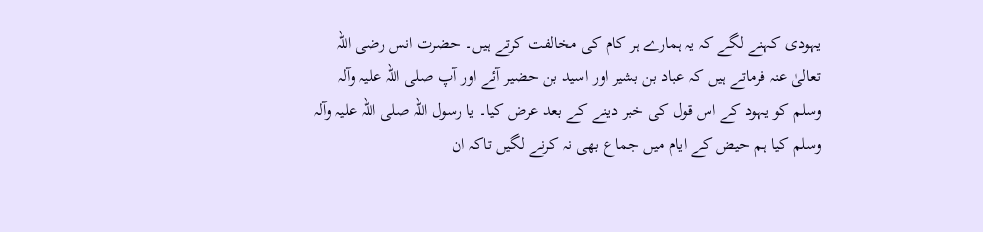یہودی کہنے لگے کہ یہ ہمارے ہر کام کی مخالفت کرتے ہیں۔ حضرت انس رضی اللہ تعالیٰ عنہ فرماتے ہیں کہ عباد بن بشیر اور اسید بن حضیر آئے اور آپ صلی اللہ علیہ وآلہ وسلم کو یہود کے اس قول کی خبر دینے کے بعد عرض کیا۔ یا رسول اللہ صلی اللہ علیہ وآلہ وسلم کیا ہم حیض کے ایام میں جماع بھی نہ کرنے لگیں تاکہ ان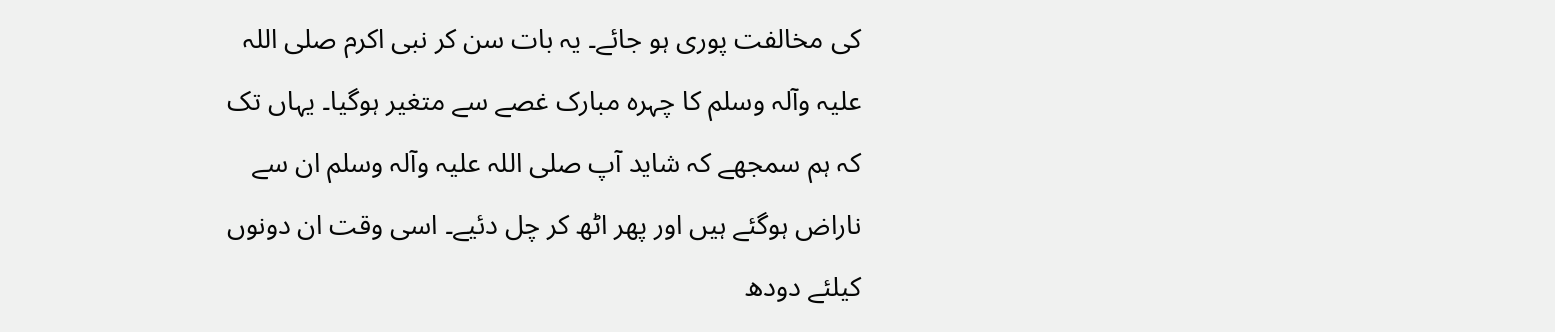کی مخالفت پوری ہو جائے۔ یہ بات سن کر نبی اکرم صلی اللہ علیہ وآلہ وسلم کا چہرہ مبارک غصے سے متغیر ہوگیا۔ یہاں تک کہ ہم سمجھے کہ شاید آپ صلی اللہ علیہ وآلہ وسلم ان سے ناراض ہوگئے ہیں اور پھر اٹھ کر چل دئیے۔ اسی وقت ان دونوں کیلئے دودھ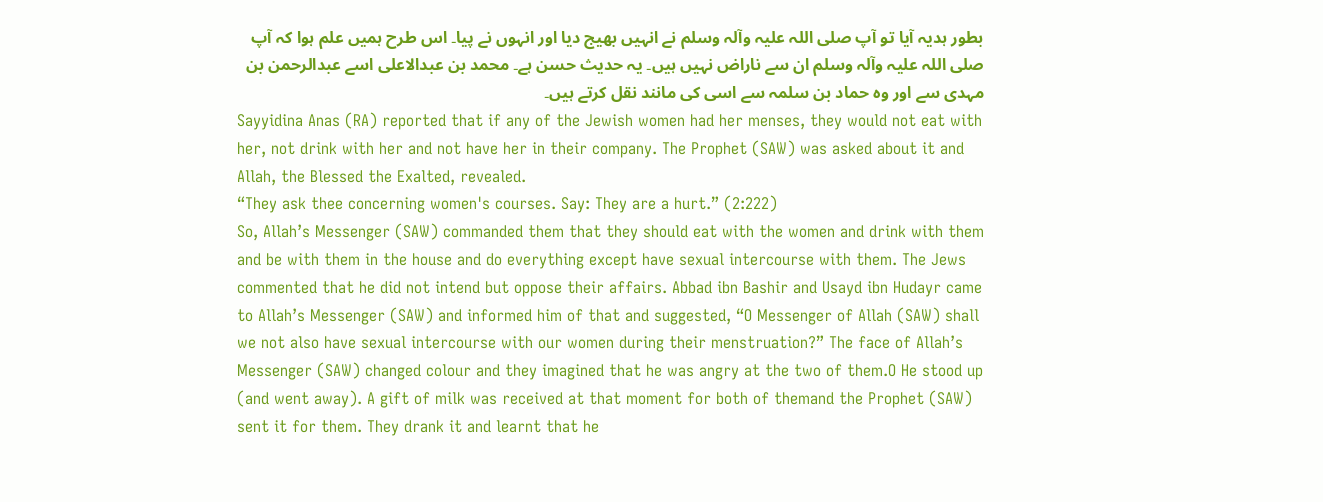بطور ہدیہ آیا تو آپ صلی اللہ علیہ وآلہ وسلم نے انہیں بھیج دیا اور انہوں نے پیا۔ اس طرح ہمیں علم ہوا کہ آپ صلی اللہ علیہ وآلہ وسلم ان سے ناراض نہیں ہیں۔ یہ حدیث حسن ہے۔ محمد بن عبدالاعلی اسے عبدالرحمن بن مہدی سے اور وہ حماد بن سلمہ سے اسی کی مانند نقل کرتے ہیں۔
Sayyidina Anas (RA) reported that if any of the Jewish women had her menses, they would not eat with her, not drink with her and not have her in their company. The Prophet (SAW) was asked about it and Allah, the Blessed the Exalted, revealed.
“They ask thee concerning women's courses. Say: They are a hurt.” (2:222)
So, Allah’s Messenger (SAW) commanded them that they should eat with the women and drink with them and be with them in the house and do everything except have sexual intercourse with them. The Jews commented that he did not intend but oppose their affairs. Abbad ibn Bashir and Usayd ibn Hudayr came to Allah’s Messenger (SAW) and informed him of that and suggested, “O Messenger of Allah (SAW) shall we not also have sexual intercourse with our women during their menstruation?” The face of Allah’s Messenger (SAW) changed colour and they imagined that he was angry at the two of them.O He stood up (and went away). A gift of milk was received at that moment for both of themand the Prophet (SAW) sent it for them. They drank it and learnt that he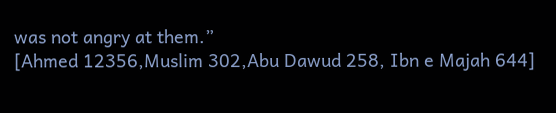was not angry at them.”
[Ahmed 12356,Muslim 302,Abu Dawud 258, Ibn e Majah 644]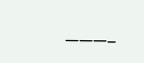———–